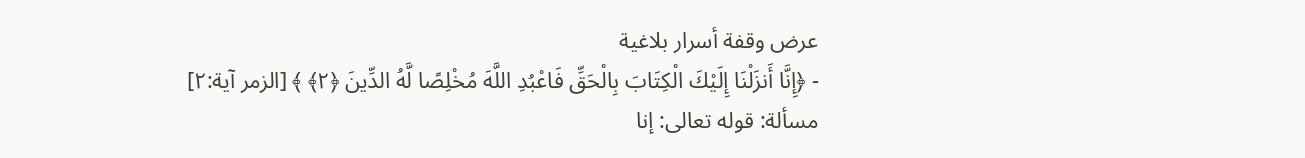عرض وقفة أسرار بلاغية
- ﴿إِنَّا أَنزَلْنَا إِلَيْكَ الْكِتَابَ بِالْحَقِّ فَاعْبُدِ اللَّهَ مُخْلِصًا لَّهُ الدِّينَ ﴿٢﴾ ﴾ [الزمر آية:٢]
مسألة: قوله تعالى: إنا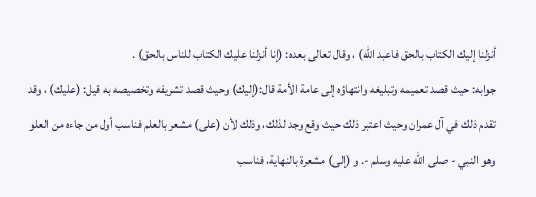أنزلنا إليك الكتاب بالحق فاعبد الله) ، وقال تعالى بعده: (إنا أنزلنا عليك الكتاب للناس بالحق) .
جوابه: حيث قصد تعميمه وتبليغه وانتهاؤه إلى عامة الأمة قال:(إليك) وحيث قصد تشريفه وتخصيصه به قيل: (عليك) ، وقد تقدم ذلك في آل عمران وحيث اعتبر ذلك حيث وقع وجد لذلك، وذلك لأن (على) مشعر بالعلم فناسب أول من جاءه من العلو وهو النبي - صلى الله عليه وسلم -. و (إلى) مشعرة بالنهاية، فناسب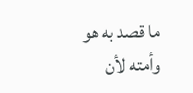ما قصد به هو وأمته لأن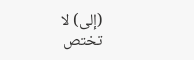(إلى) لا تختص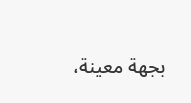بجهة معينة،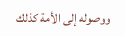ووصوله إلى الأمة كذلك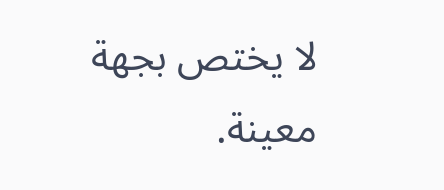لا يختص بجهة معينة.